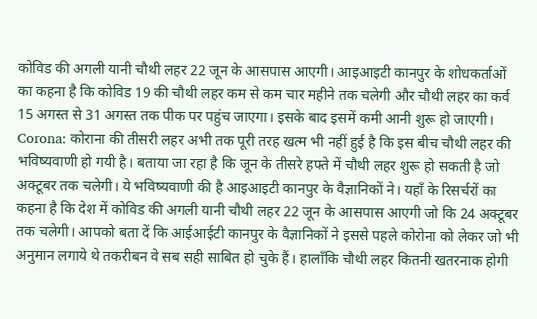कोविड की अगली यानी चौथी लहर 22 जून के आसपास आएगी। आइआइटी कानपुर के शोधकर्ताओं का कहना है कि कोविड 19 की चौथी लहर कम से कम चार महीने तक चलेगी और चौथी लहर का कर्व 15 अगस्त से 31 अगस्त तक पीक पर पहुंच जाएगा। इसके बाद इसमें कमी आनी शुरू हो जाएगी।
Corona: कोराना की तीसरी लहर अभी तक पूरी तरह खत्म भी नहीं हुई है कि इस बीच चौथी लहर की भविष्यवाणी हो गयी है। बताया जा रहा है कि जून के तीसरे हफ्ते में चौथी लहर शुरू हो सकती है जो अक्टूबर तक चलेगी। ये भविष्यवाणी की है आइआइटी कानपुर के वैज्ञानिकों ने। यहाँ के रिसर्चरों का कहना है कि देश में कोविड की अगली यानी चौथी लहर 22 जून के आसपास आएगी जो कि 24 अक्टूबर तक चलेगी। आपको बता दें कि आईआईटी कानपुर के वैज्ञानिकों ने इससे पहले कोरोना को लेकर जो भी अनुमान लगाये थे तकरीबन वे सब सही साबित हो चुके हैं। हालाँकि चौथी लहर कितनी खतरनाक होगी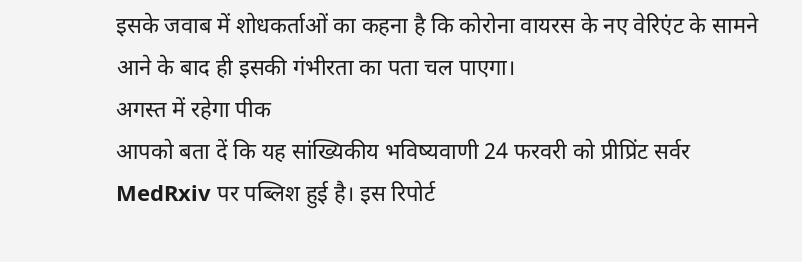इसके जवाब में शोधकर्ताओं का कहना है कि कोरोना वायरस के नए वेरिएंट के सामने आने के बाद ही इसकी गंभीरता का पता चल पाएगा।
अगस्त में रहेगा पीक
आपको बता दें कि यह सांख्यिकीय भविष्यवाणी 24 फरवरी को प्रीप्रिंट सर्वर MedRxiv पर पब्लिश हुई है। इस रिपोर्ट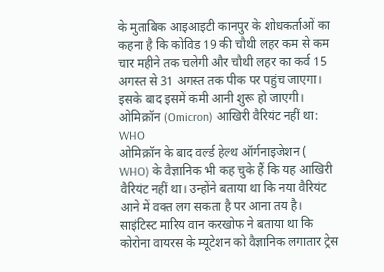के मुताबिक आइआइटी कानपुर के शोधकर्ताओं का कहना है कि कोविड 19 की चौथी लहर कम से कम चार महीने तक चलेगी और चौथी लहर का कर्व 15 अगस्त से 31 अगस्त तक पीक पर पहुंच जाएगा। इसके बाद इसमें कमी आनी शुरू हो जाएगी।
ओमिक्रॉन (Omicron) आखिरी वैरियंट नहीं था: WHO
ओमिक्रॉन के बाद वर्ल्ड हेल्थ ऑर्गनाइजेशन ( WHO) के वैज्ञानिक भी कह चुके हैं कि यह आखिरी वैरियंट नहीं था। उन्होंने बताया था कि नया वैरियंट आने में वक्त लग सकता है पर आना तय है। साइंटिस्ट मारिय वान करखोफ ने बताया था कि कोरोना वायरस के म्यूटेशन को वैज्ञानिक लगातार ट्रेस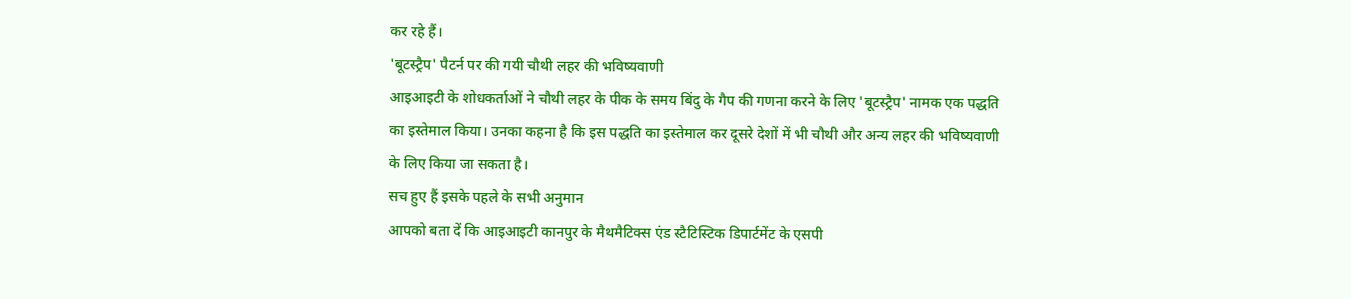कर रहे हैं।
'बूटस्ट्रैप' पैटर्न पर की गयी चौथी लहर की भविष्यवाणी
आइआइटी के शोधकर्ताओं ने चौथी लहर के पीक के समय बिंदु के गैप की गणना करने के लिए 'बूटस्ट्रैप' नामक एक पद्धति का इस्तेमाल किया। उनका कहना है कि इस पद्धति का इस्तेमाल कर दूसरे देशों में भी चौथी और अन्य लहर की भविष्यवाणी के लिए किया जा सकता है।
सच हुए हैं इसके पहले के सभी अनुमान
आपको बता दें कि आइआइटी कानपुर के मैथमैटिक्स एंड स्टैटिस्टिक डिपार्टमेंट के एसपी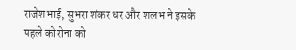राजेशभाई, सुभरा शंकर धर और शलभ ने इसके पहले कोरोना को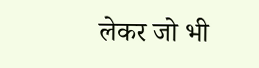लेकर जो भी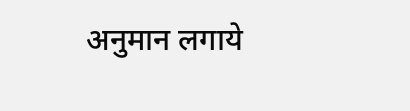अनुमान लगाये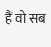हैं वो सब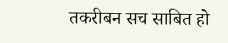तकरीबन सच साबित हो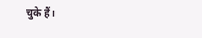चुके हैं।